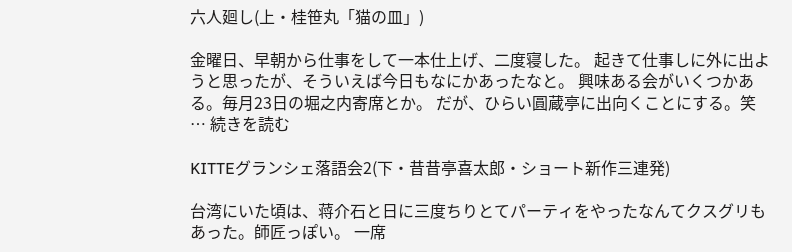六人廻し(上・桂笹丸「猫の皿」)

金曜日、早朝から仕事をして一本仕上げ、二度寝した。 起きて仕事しに外に出ようと思ったが、そういえば今日もなにかあったなと。 興味ある会がいくつかある。毎月23日の堀之内寄席とか。 だが、ひらい圓蔵亭に出向くことにする。笑 … 続きを読む

KITTEグランシェ落語会2(下・昔昔亭喜太郎・ショート新作三連発)

台湾にいた頃は、蒋介石と日に三度ちりとてパーティをやったなんてクスグリもあった。師匠っぽい。 一席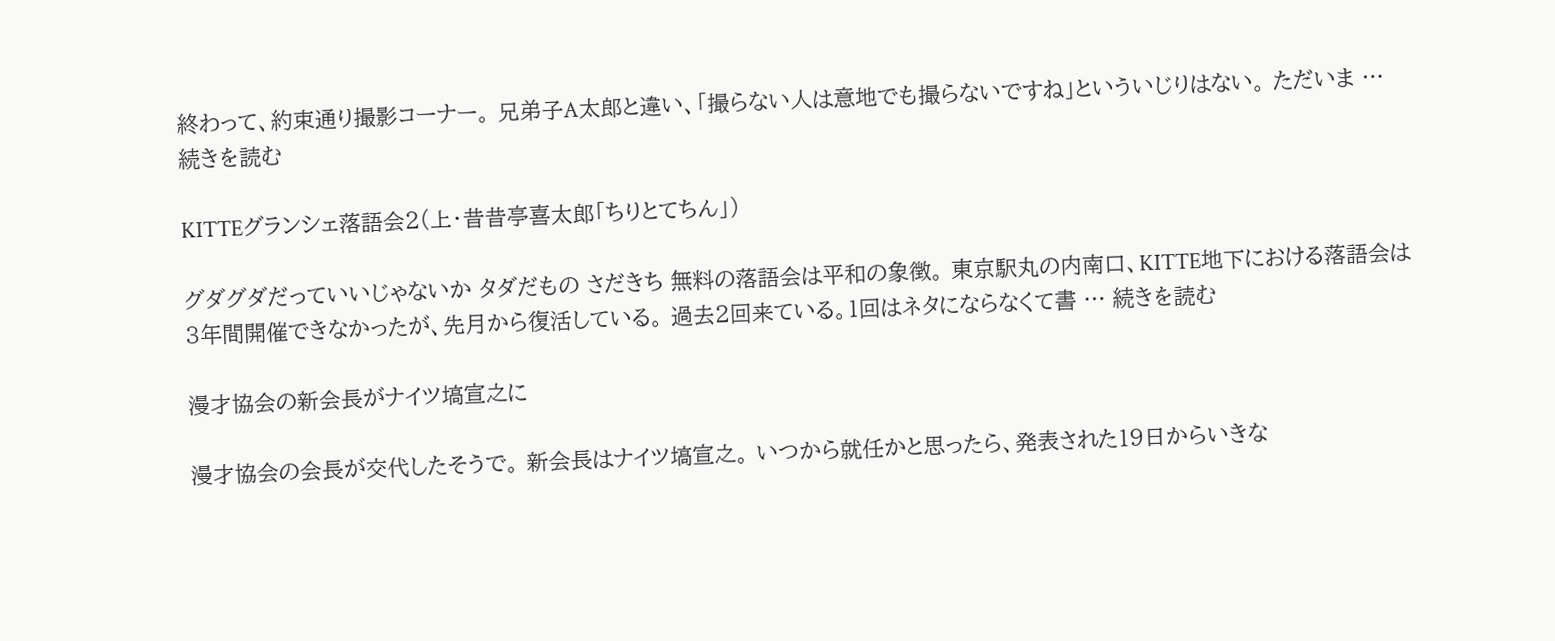終わって、約束通り撮影コーナー。 兄弟子A太郎と違い、「撮らない人は意地でも撮らないですね」といういじりはない。 ただいま … 続きを読む

KITTEグランシェ落語会2(上・昔昔亭喜太郎「ちりとてちん」)

グダグダだっていいじゃないか タダだもの さだきち 無料の落語会は平和の象徴。 東京駅丸の内南口、KITTE地下における落語会は3年間開催できなかったが、先月から復活している。 過去2回来ている。1回はネタにならなくて書 … 続きを読む

漫才協会の新会長がナイツ塙宣之に

漫才協会の会長が交代したそうで。 新会長はナイツ塙宣之。 いつから就任かと思ったら、発表された19日からいきな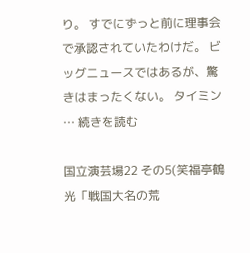り。 すでにずっと前に理事会で承認されていたわけだ。 ビッグニュースではあるが、驚きはまったくない。 タイミン … 続きを読む

国立演芸場22 その5(笑福亭鶴光「戦国大名の荒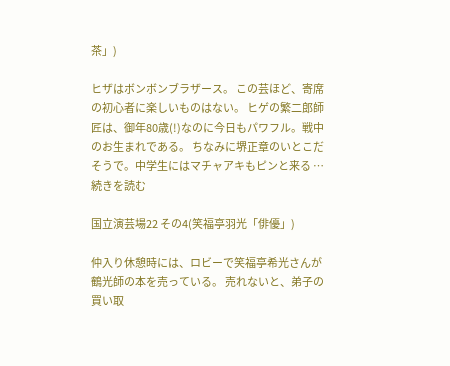茶」)

ヒザはボンボンブラザース。 この芸ほど、寄席の初心者に楽しいものはない。 ヒゲの繁二郎師匠は、御年80歳(!)なのに今日もパワフル。戦中のお生まれである。 ちなみに堺正章のいとこだそうで。中学生にはマチャアキもピンと来る … 続きを読む

国立演芸場22 その4(笑福亭羽光「俳優」)

仲入り休憩時には、ロビーで笑福亭希光さんが鶴光師の本を売っている。 売れないと、弟子の買い取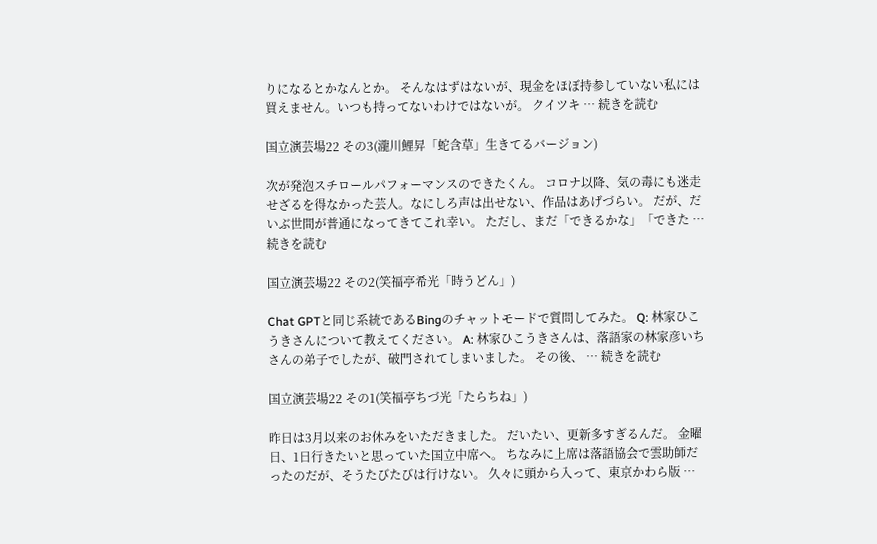りになるとかなんとか。 そんなはずはないが、現金をほぼ持参していない私には買えません。いつも持ってないわけではないが。 クイツキ … 続きを読む

国立演芸場22 その3(瀧川鯉昇「蛇含草」生きてるバージョン)

次が発泡スチロールパフォーマンスのできたくん。 コロナ以降、気の毒にも迷走せざるを得なかった芸人。なにしろ声は出せない、作品はあげづらい。 だが、だいぶ世間が普通になってきてこれ幸い。 ただし、まだ「できるかな」「できた … 続きを読む

国立演芸場22 その2(笑福亭希光「時うどん」)

Chat GPTと同じ系統であるBingのチャットモードで質問してみた。 Q: 林家ひこうきさんについて教えてください。 A: 林家ひこうきさんは、落語家の林家彦いちさんの弟子でしたが、破門されてしまいました。 その後、 … 続きを読む

国立演芸場22 その1(笑福亭ちづ光「たらちね」)

昨日は3月以来のお休みをいただきました。 だいたい、更新多すぎるんだ。 金曜日、1日行きたいと思っていた国立中席へ。 ちなみに上席は落語協会で雲助師だったのだが、そうたびたびは行けない。 久々に頭から入って、東京かわら版 …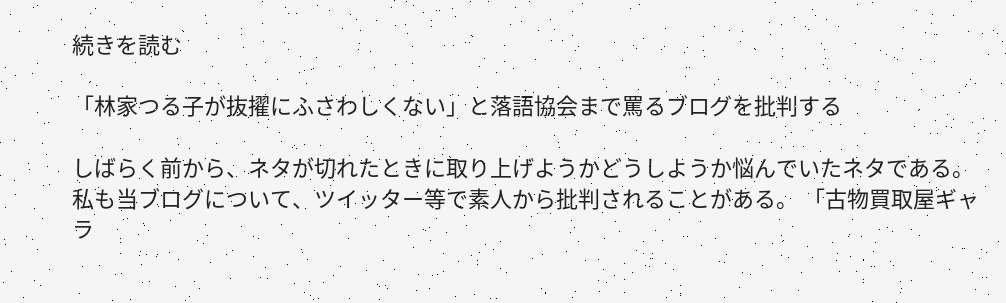続きを読む

「林家つる子が抜擢にふさわしくない」と落語協会まで罵るブログを批判する

しばらく前から、ネタが切れたときに取り上げようかどうしようか悩んでいたネタである。 私も当ブログについて、ツイッター等で素人から批判されることがある。 「古物買取屋ギャラ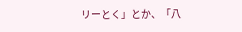リーとく」とか、「八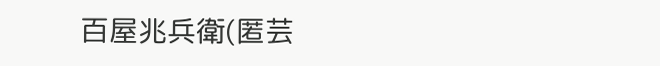百屋兆兵衛(匿芸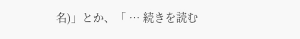名)」とか、「 … 続きを読む